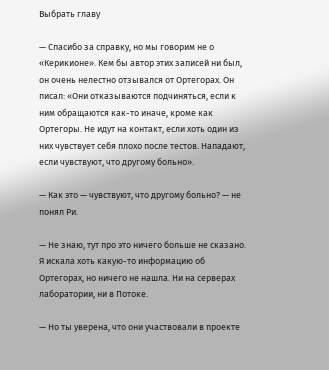Выбрать главу

— Спасибо за справку, но мы говорим не о «Керикионе». Кем бы автор этих записей ни был, он очень нелестно отзывался от Ортегорах. Он писал: «Они отказываются подчиняться, если к ним обращаются как-то иначе, кроме как Ортегоры. Не идут на контакт, если хоть один из них чувствует себя плохо после тестов. Нападают, если чувствуют, что другому больно».

— Как это — чувствуют, что другому больно? — не понял Ри.

— Не знаю, тут про это ничего больше не сказано. Я искала хоть какую-то информацию об Ортегорах, но ничего не нашла. Ни на серверах лаборатории, ни в Потоке.

— Но ты уверена, что они участвовали в проекте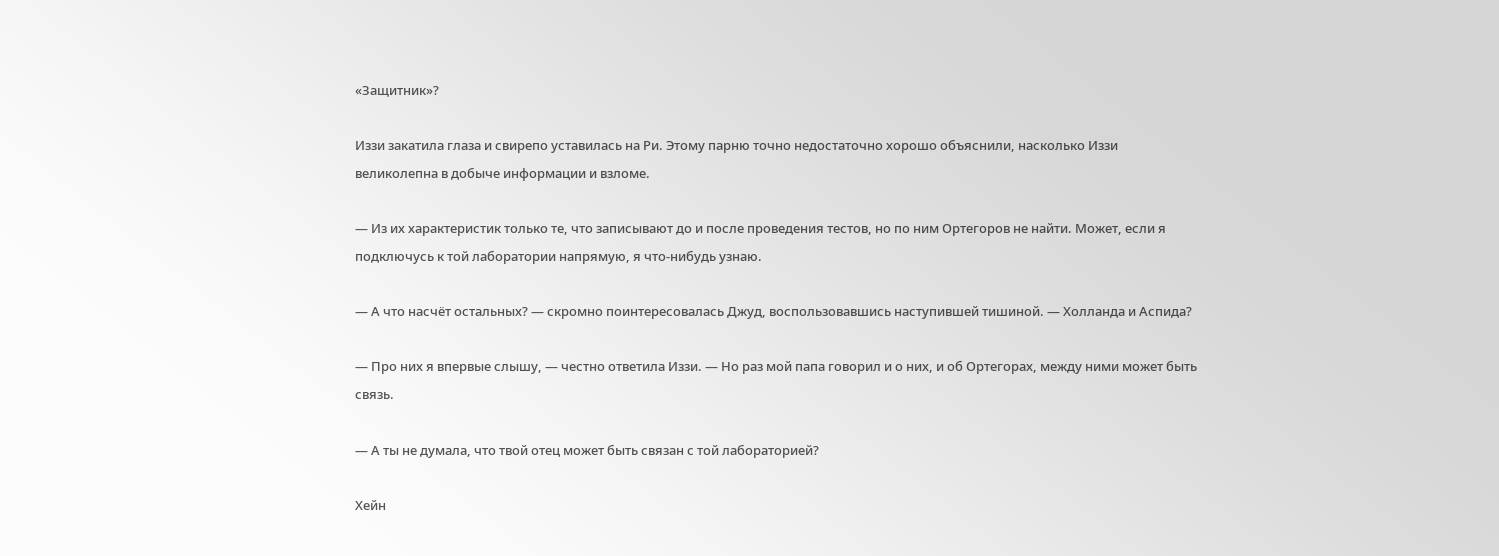«Защитник»?

Иззи закатила глаза и свирепо уставилась на Ри. Этому парню точно недостаточно хорошо объяснили, насколько Иззи великолепна в добыче информации и взломе.

— Из их характеристик только те, что записывают до и после проведения тестов, но по ним Ортегоров не найти. Может, если я подключусь к той лаборатории напрямую, я что-нибудь узнаю.

— А что насчёт остальных? — скромно поинтересовалась Джуд, воспользовавшись наступившей тишиной. — Холланда и Аспида?

— Про них я впервые слышу, — честно ответила Иззи. — Но раз мой папа говорил и о них, и об Ортегорах, между ними может быть связь.

— А ты не думала, что твой отец может быть связан с той лабораторией?

Хейн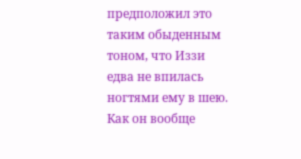предположил это таким обыденным тоном, что Иззи едва не впилась ногтями ему в шею. Как он вообще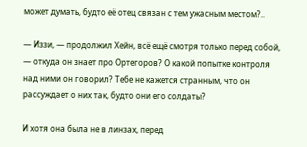может думать, будто её отец связан с тем ужасным местом?..

— Иззи, — продолжил Хейн, всё ещё смотря только перед собой, — откуда он знает про Ортегоров? О какой попытке контроля над ними он говорил? Тебе не кажется странным, что он рассуждает о них так, будто они его солдаты?

И хотя она была не в линзах, перед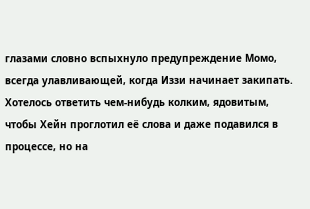глазами словно вспыхнуло предупреждение Момо, всегда улавливающей, когда Иззи начинает закипать. Хотелось ответить чем-нибудь колким, ядовитым, чтобы Хейн проглотил её слова и даже подавился в процессе, но на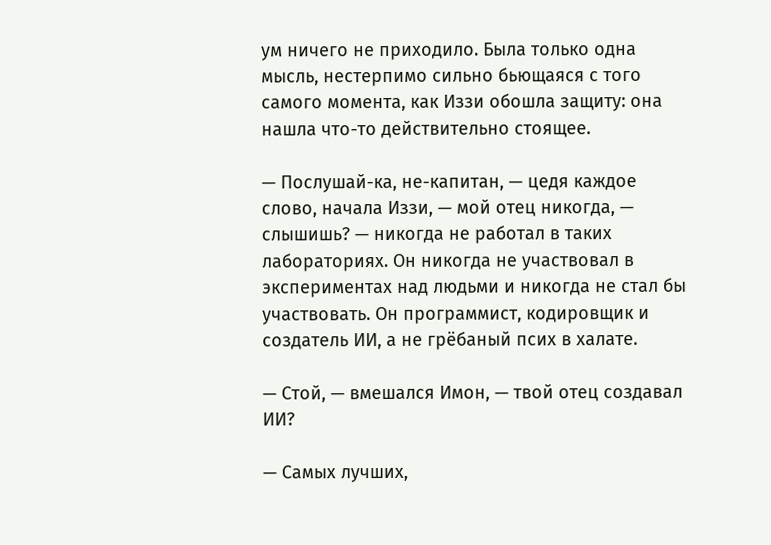ум ничего не приходило. Была только одна мысль, нестерпимо сильно бьющаяся с того самого момента, как Иззи обошла защиту: она нашла что-то действительно стоящее.

— Послушай-ка, не-капитан, — цедя каждое слово, начала Иззи, — мой отец никогда, — слышишь? — никогда не работал в таких лабораториях. Он никогда не участвовал в экспериментах над людьми и никогда не стал бы участвовать. Он программист, кодировщик и создатель ИИ, а не грёбаный псих в халате.

— Стой, — вмешался Имон, — твой отец создавал ИИ?

— Самых лучших,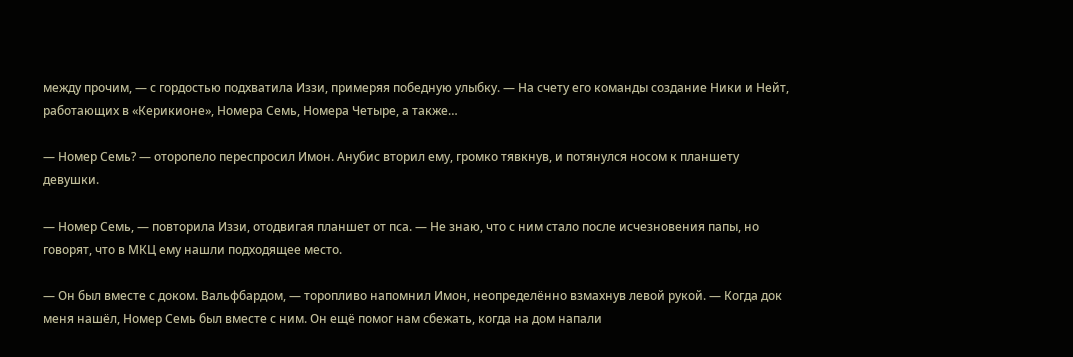между прочим, — с гордостью подхватила Иззи, примеряя победную улыбку. — На счету его команды создание Ники и Нейт, работающих в «Керикионе», Номера Семь, Номера Четыре, а также…

— Номер Семь? — оторопело переспросил Имон. Анубис вторил ему, громко тявкнув, и потянулся носом к планшету девушки.

— Номер Семь, — повторила Иззи, отодвигая планшет от пса. — Не знаю, что с ним стало после исчезновения папы, но говорят, что в МКЦ ему нашли подходящее место.

— Он был вместе с доком. Вальфбардом, — торопливо напомнил Имон, неопределённо взмахнув левой рукой. — Когда док меня нашёл, Номер Семь был вместе с ним. Он ещё помог нам сбежать, когда на дом напали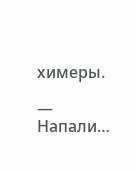химеры.

— Напали…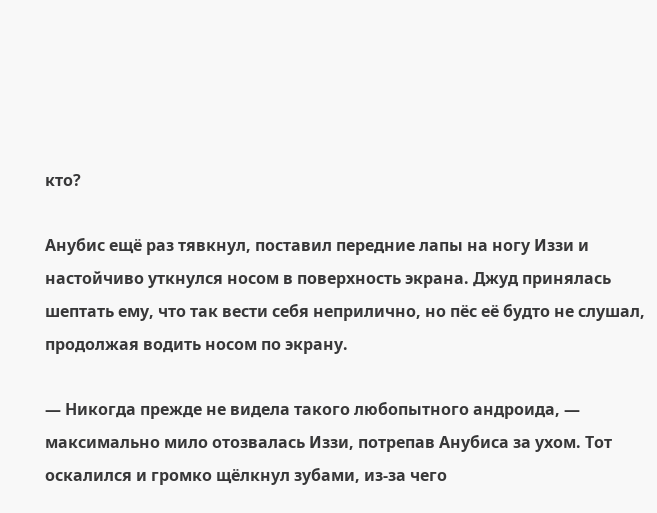кто?

Анубис ещё раз тявкнул, поставил передние лапы на ногу Иззи и настойчиво уткнулся носом в поверхность экрана. Джуд принялась шептать ему, что так вести себя неприлично, но пёс её будто не слушал, продолжая водить носом по экрану.

— Никогда прежде не видела такого любопытного андроида, — максимально мило отозвалась Иззи, потрепав Анубиса за ухом. Тот оскалился и громко щёлкнул зубами, из-за чего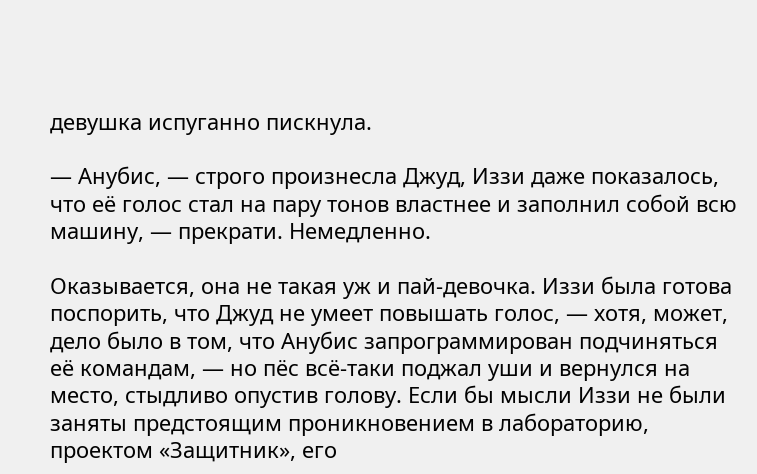девушка испуганно пискнула.

— Анубис, — строго произнесла Джуд, Иззи даже показалось, что её голос стал на пару тонов властнее и заполнил собой всю машину, — прекрати. Немедленно.

Оказывается, она не такая уж и пай-девочка. Иззи была готова поспорить, что Джуд не умеет повышать голос, — хотя, может, дело было в том, что Анубис запрограммирован подчиняться её командам, — но пёс всё-таки поджал уши и вернулся на место, стыдливо опустив голову. Если бы мысли Иззи не были заняты предстоящим проникновением в лабораторию, проектом «Защитник», его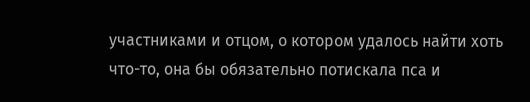участниками и отцом, о котором удалось найти хоть что-то, она бы обязательно потискала пса и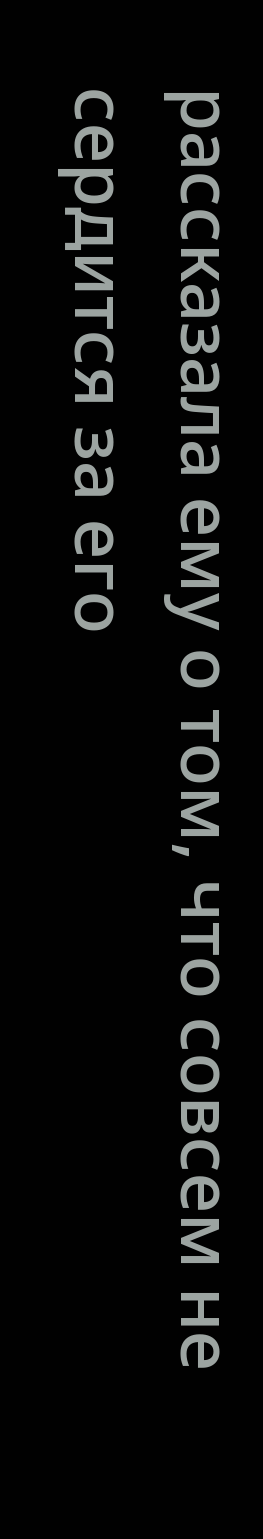рассказала ему о том, что совсем не сердится за его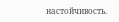настойчивость.